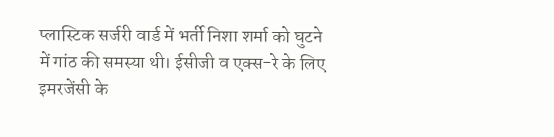प्लास्टिक सर्जरी वार्ड में भर्ती निशा शर्मा को घुटने में गांठ की समस्या थी। ईसीजी व एक्स-रे के लिए इमरजेंसी के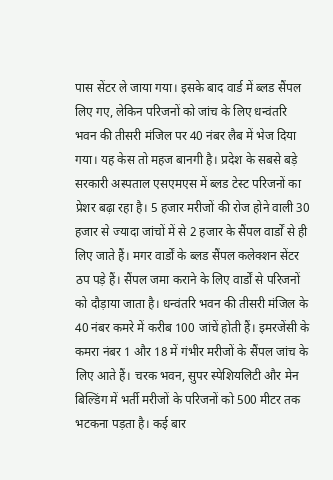पास सेंटर ले जाया गया। इसके बाद वार्ड में ब्लड सैंपल लिए गए, लेकिन परिजनों को जांच के लिए धन्वंतरि भवन की तीसरी मंजिल पर 40 नंबर लैब में भेज दिया गया। यह केस तो महज बानगी है। प्रदेश के सबसे बड़े सरकारी अस्पताल एसएमएस में ब्लड टेस्ट परिजनों का प्रेशर बढ़ा रहा है। 5 हजार मरीजों की रोज होने वाली 30 हजार से ज्यादा जांचों में से 2 हजार के सैंपल वार्डों से ही लिए जाते हैं। मगर वार्डों के ब्लड सैंपल कलेक्शन सेंटर ठप पड़े हैं। सैंपल जमा कराने के लिए वार्डों से परिजनों को दौड़ाया जाता है। धन्वंतरि भवन की तीसरी मंजिल के 40 नंबर कमरे में करीब 100 जांचें होती हैं। इमरजेंसी के कमरा नंबर 1 और 18 में गंभीर मरीजों के सैंपल जांच के लिए आते हैं। चरक भवन, सुपर स्पेशियलिटी और मेन बिल्डिंग में भर्ती मरीजों के परिजनों को 500 मीटर तक भटकना पड़ता है। कई बार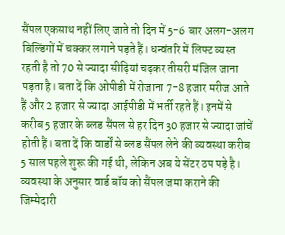सैंपल एकसाथ नहीं लिए जाते तो दिन में 5-6 बार अलग-अलग बिल्डिंगों में चक्कर लगाने पड़ते हैं। धन्वंतरि में लिफ्ट व्यस्त रहती है तो 70 से ज्यादा सीढ़ियां चढ़कर तीसरी मंजिल जाना पड़ता है। बता दें कि ओपीडी में रोजाना 7-8 हजार मरीज आते हैं और 2 हजार से ज्यादा आईपीडी में भर्ती रहते हैं। इनमें से करीब 5 हजार के ब्लड सैंपल से हर दिन 30 हजार से ज्यादा जांचें होती हैं। बता दें कि वार्डों से ब्लड सैंपल लेने की व्यवस्था करीब 5 साल पहले शुरू की गई थी, लेकिन अब ये सेंटर ठप पड़े है। व्यवस्था के अनुसार वार्ड बॉय को सैंपल जमा कराने की जिम्मेदारी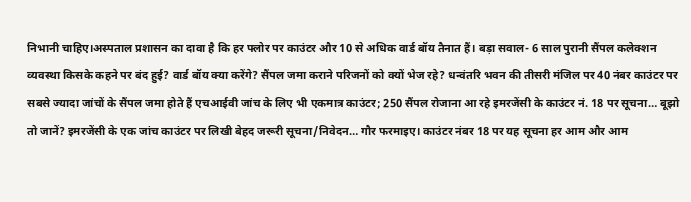निभानी चाहिए।अस्पताल प्रशासन का दावा है कि हर फ्लोर पर काउंटर और 10 से अधिक वार्ड बॉय तैनात हैं। बड़ा सवाल- 6 साल पुरानी सैंपल कलेक्शन व्यवस्था किसके कहने पर बंद हुई? वार्ड बॉय क्या करेंगे? सैंपल जमा कराने परिजनों को क्यों भेज रहे? धन्वंतरि भवन की तीसरी मंजिल पर 40 नंबर काउंटर पर सबसे ज्यादा जांचों के सैंपल जमा होते हैं एचआईवी जांच के लिए भी एकमात्र काउंटर; 250 सैंपल रोजाना आ रहे इमरजेंसी के काउंटर नं. 18 पर सूचना… बूझो तो जानें? इमरजेंसी के एक जांच काउंटर पर लिखी बेहद जरूरी सूचना/निवेदन… गौर फरमाइए। काउंटर नंबर 18 पर यह सूचना हर आम और आम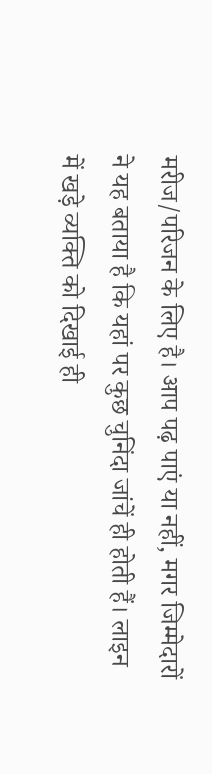मरीज/परिजन के लिए है। आप पढ़ पाएं या नहीं, मगर जिम्मेदारों ने यह बताया है कि यहां पर कुछ चुनिंदा जांचें ही होती हैं। लाइन में खड़े व्यक्ति को दिखाई ही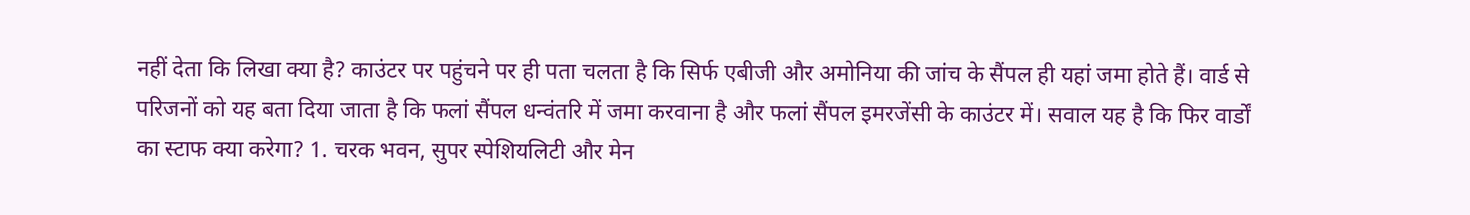नहीं देता कि लिखा क्या है? काउंटर पर पहुंचने पर ही पता चलता है कि सिर्फ एबीजी और अमोनिया की जांच के सैंपल ही यहां जमा होते हैं। वार्ड से परिजनों को यह बता दिया जाता है कि फलां सैंपल धन्वंतरि में जमा करवाना है और फलां सैंपल इमरजेंसी के काउंटर में। सवाल यह है कि फिर वार्डों का स्टाफ क्या करेगा? 1. चरक भवन, सुपर स्पेशियलिटी और मेन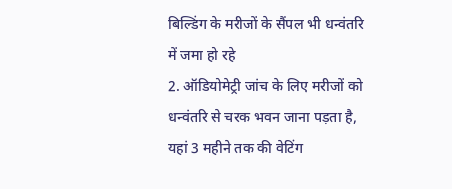बिल्डिंग के मरीजों के सैंपल भी धन्वंतरि में जमा हो रहे
2. ऑडियोमेट्री जांच के लिए मरीजों को धन्वंतरि से चरक भवन जाना पड़ता है, यहां 3 महीने तक की वेटिंग